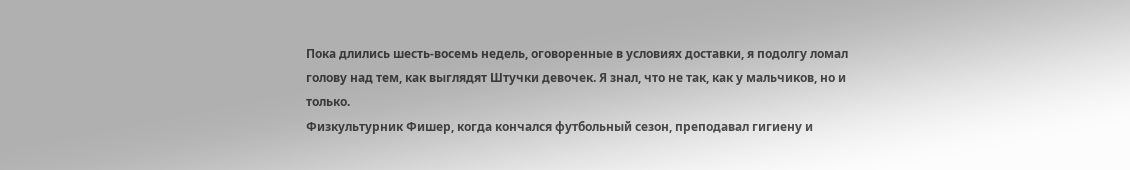Пока длились шесть-восемь недель, оговоренные в условиях доставки, я подолгу ломал голову над тем, как выглядят Штучки девочек. Я знал, что не так, как у мальчиков, но и только.
Физкультурник Фишер, когда кончался футбольный сезон, преподавал гигиену и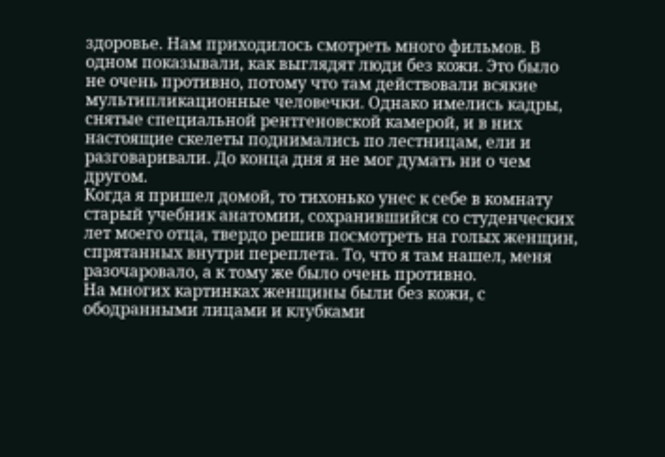здоровье. Нам приходилось смотреть много фильмов. В одном показывали, как выглядят люди без кожи. Это было не очень противно, потому что там действовали всякие мультипликационные человечки. Однако имелись кадры, снятые специальной рентгеновской камерой, и в них настоящие скелеты поднимались по лестницам, ели и разговаривали. До конца дня я не мог думать ни о чем другом.
Когда я пришел домой, то тихонько унес к себе в комнату старый учебник анатомии, сохранившийся со студенческих лет моего отца, твердо решив посмотреть на голых женщин, спрятанных внутри переплета. То, что я там нашел, меня разочаровало, а к тому же было очень противно.
На многих картинках женщины были без кожи, с ободранными лицами и клубками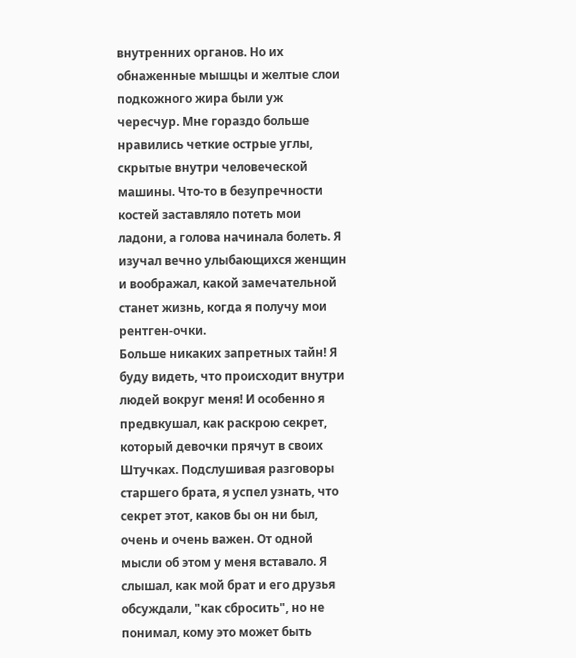внутренних органов. Но их обнаженные мышцы и желтые слои подкожного жира были уж чересчур. Мне гораздо больше нравились четкие острые углы, скрытые внутри человеческой машины. Что-то в безупречности костей заставляло потеть мои ладони, а голова начинала болеть. Я изучал вечно улыбающихся женщин и воображал, какой замечательной станет жизнь, когда я получу мои рентген-очки.
Больше никаких запретных тайн! Я буду видеть, что происходит внутри людей вокруг меня! И особенно я предвкушал, как раскрою секрет, который девочки прячут в своих Штучках. Подслушивая разговоры старшего брата, я успел узнать, что секрет этот, каков бы он ни был, очень и очень важен. От одной мысли об этом у меня вставало. Я слышал, как мой брат и его друзья обсуждали, "как сбросить", но не понимал, кому это может быть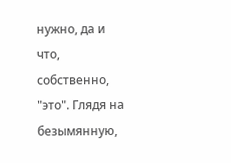нужно, да и что, собственно, "это". Глядя на безымянную,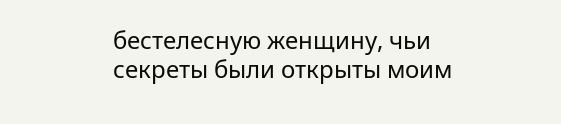бестелесную женщину, чьи секреты были открыты моим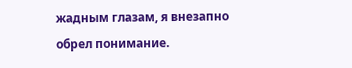жадным глазам, я внезапно обрел понимание.